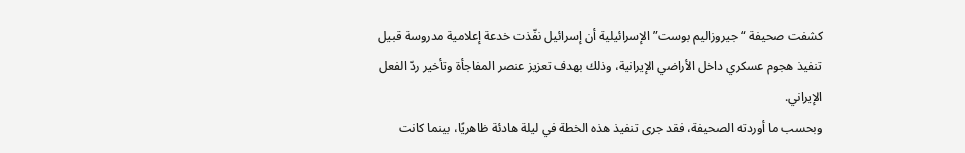كشفت صحيفة “جيروزاليم بوست” الإسرائيلية أن إسرائيل نفّذت خدعة إعلامية مدروسة قبيل تنفيذ هجوم عسكري داخل الأراضي الإيرانية، وذلك بهدف تعزيز عنصر المفاجأة وتأخير ردّ الفعل الإيراني.
وبحسب ما أوردته الصحيفة، فقد جرى تنفيذ هذه الخطة في ليلة هادئة ظاهريًا، بينما كانت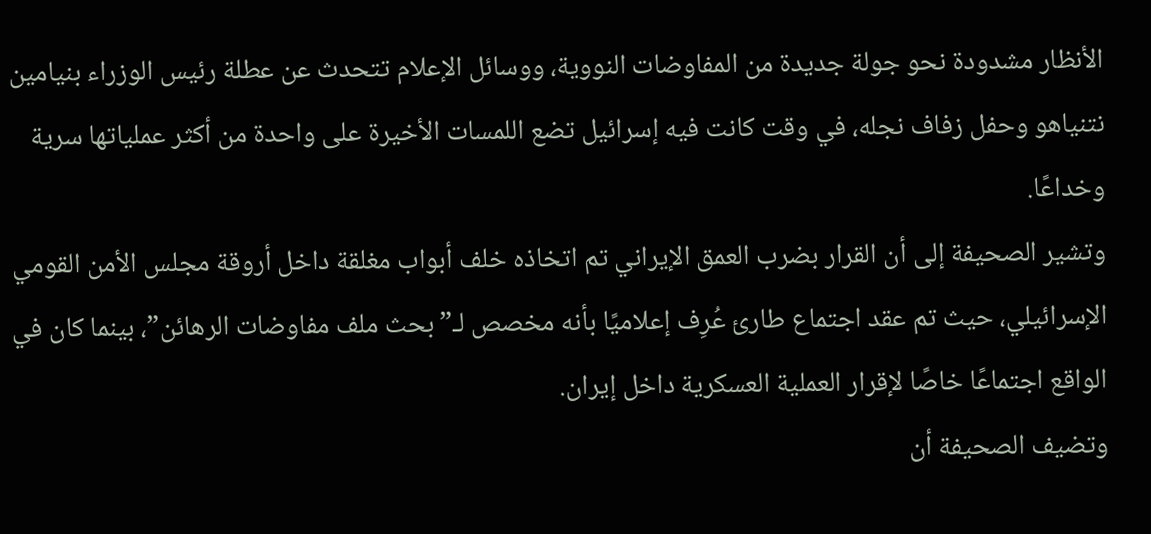الأنظار مشدودة نحو جولة جديدة من المفاوضات النووية، ووسائل الإعلام تتحدث عن عطلة رئيس الوزراء بنيامين نتنياهو وحفل زفاف نجله، في وقت كانت فيه إسرائيل تضع اللمسات الأخيرة على واحدة من أكثر عملياتها سرية وخداعًا.
وتشير الصحيفة إلى أن القرار بضرب العمق الإيراني تم اتخاذه خلف أبواب مغلقة داخل أروقة مجلس الأمن القومي الإسرائيلي، حيث تم عقد اجتماع طارئ عُرِف إعلاميًا بأنه مخصص لـ”بحث ملف مفاوضات الرهائن”، بينما كان في الواقع اجتماعًا خاصًا لإقرار العملية العسكرية داخل إيران.
وتضيف الصحيفة أن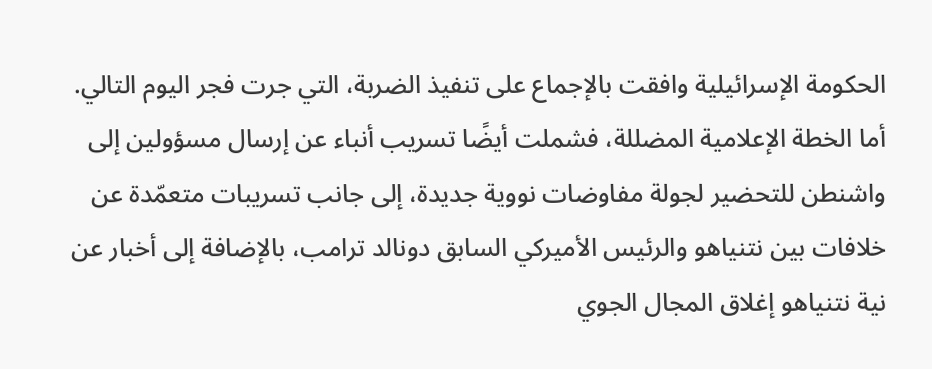الحكومة الإسرائيلية وافقت بالإجماع على تنفيذ الضربة، التي جرت فجر اليوم التالي.
أما الخطة الإعلامية المضللة، فشملت أيضًا تسريب أنباء عن إرسال مسؤولين إلى واشنطن للتحضير لجولة مفاوضات نووية جديدة، إلى جانب تسريبات متعمّدة عن خلافات بين نتنياهو والرئيس الأميركي السابق دونالد ترامب، بالإضافة إلى أخبار عن نية نتنياهو إغلاق المجال الجوي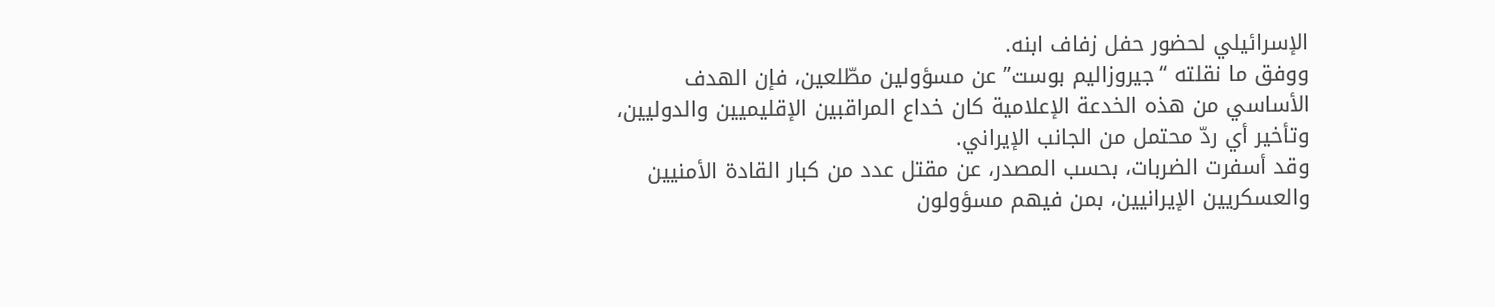الإسرائيلي لحضور حفل زفاف ابنه.
ووفق ما نقلته “جيروزاليم بوست” عن مسؤولين مطّلعين، فإن الهدف الأساسي من هذه الخدعة الإعلامية كان خداع المراقبين الإقليميين والدوليين، وتأخير أي ردّ محتمل من الجانب الإيراني.
وقد أسفرت الضربات، بحسب المصدر، عن مقتل عدد من كبار القادة الأمنيين والعسكريين الإيرانيين، بمن فيهم مسؤولون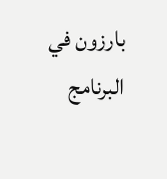بارزون في البرنامج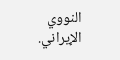النووي الإيراني.